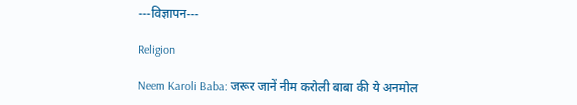---विज्ञापन---

Religion

Neem Karoli Baba: जरूर जानें नीम करोली बाबा की ये अनमोल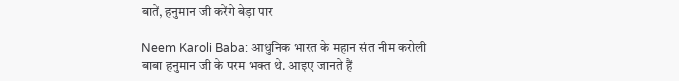बातें, हनुमान जी करेंगे बेड़ा पार

Neem Karoli Baba: आधुनिक भारत के महान संत नीम करोली बाबा हनुमान जी के परम भक्त थे. आइए जानते हैं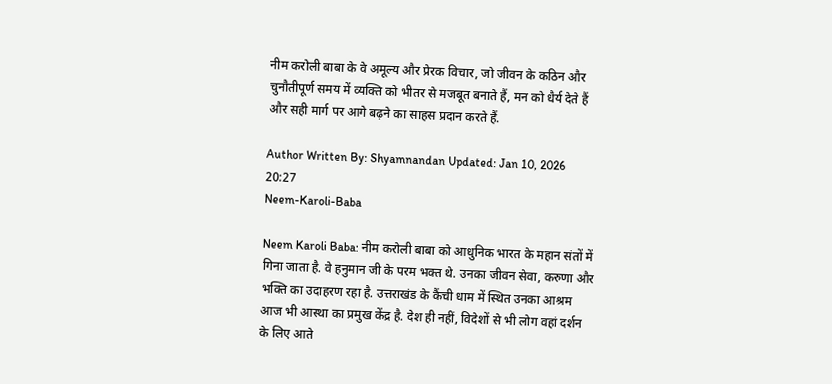नीम करोली बाबा के वे अमूल्य और प्रेरक विचार, जो जीवन के कठिन और चुनौतीपूर्ण समय में व्यक्ति को भीतर से मजबूत बनाते हैं, मन को धैर्य देते हैं और सही मार्ग पर आगे बढ़ने का साहस प्रदान करते हैं.

Author Written By: Shyamnandan Updated: Jan 10, 2026 20:27
Neem-Karoli-Baba

Neem Karoli Baba: नीम करोली बाबा को आधुनिक भारत के महान संतों में गिना जाता है. वे हनुमान जी के परम भक्त थे. उनका जीवन सेवा, करुणा और भक्ति का उदाहरण रहा है. उत्तराखंड के कैंची धाम में स्थित उनका आश्रम आज भी आस्था का प्रमुख केंद्र है. देश ही नहीं, विदेशों से भी लोग वहां दर्शन के लिए आते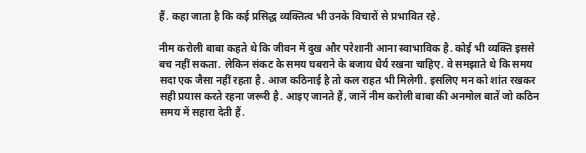हैं. कहा जाता है कि कई प्रसिद्ध व्यक्तित्व भी उनके विचारों से प्रभावित रहे.

नीम करोली बाबा कहते थे कि जीवन में दुख और परेशानी आना स्वाभाविक है. कोई भी व्यक्ति इससे बच नहीं सकता. लेकिन संकट के समय घबराने के बजाय धैर्य रखना चाहिए. वे समझाते थे कि समय सदा एक जैसा नहीं रहता है. आज कठिनाई है तो कल राहत भी मिलेगी. इसलिए मन को शांत रखकर सही प्रयास करते रहना जरूरी है. आइए जानते हैं, जानें नीम करोली बाबा की अनमोल बातें जो कठिन समय में सहारा देती हैं.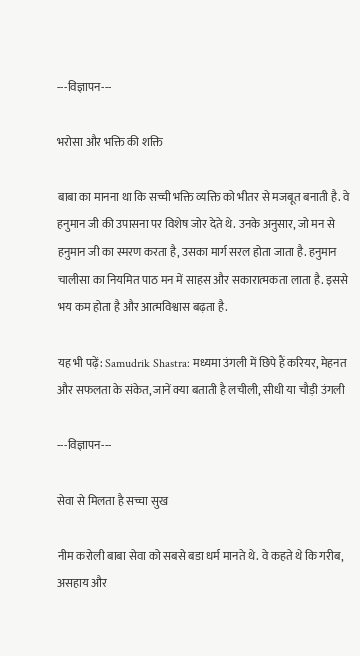---विज्ञापन---

भरोसा और भक्ति की शक्ति

बाबा का मानना था कि सच्ची भक्ति व्यक्ति को भीतर से मजबूत बनाती है. वे हनुमान जी की उपासना पर विशेष जोर देते थे. उनके अनुसार, जो मन से हनुमान जी का स्मरण करता है, उसका मार्ग सरल होता जाता है. हनुमान चालीसा का नियमित पाठ मन में साहस और सकारात्मकता लाता है. इससे भय कम होता है और आत्मविश्वास बढ़ता है.

यह भी पढ़ें: Samudrik Shastra: मध्यमा उंगली में छिपे हैं करियर, मेहनत और सफलता के संकेत, जानें क्या बताती है लचीली, सीधी या चौड़ी उंगली

---विज्ञापन---

सेवा से मिलता है सच्चा सुख

नीम करोली बाबा सेवा को सबसे बडा धर्म मानते थे. वे कहते थे कि गरीब, असहाय और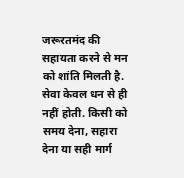जरूरतमंद की सहायता करने से मन को शांति मिलती है. सेवा केवल धन से ही नहीं होती. किसी को समय देना, सहारा देना या सही मार्ग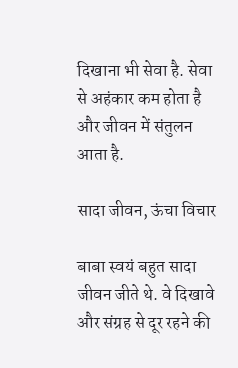दिखाना भी सेवा है. सेवा से अहंकार कम होता है और जीवन में संतुलन आता है.

सादा जीवन, ऊंचा विचार

बाबा स्वयं बहुत सादा जीवन जीते थे. वे दिखावे और संग्रह से दूर रहने की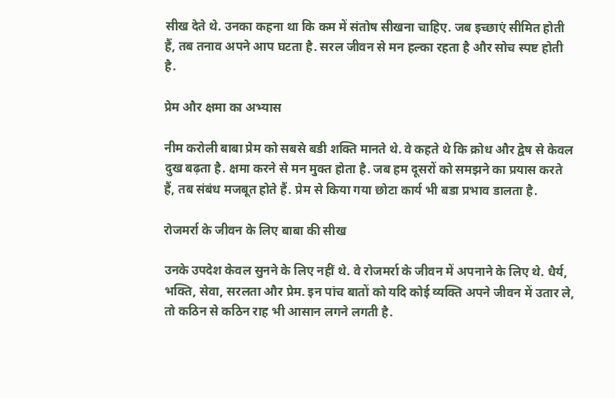सीख देते थे. उनका कहना था कि कम में संतोष सीखना चाहिए. जब इच्छाएं सीमित होती हैं, तब तनाव अपने आप घटता है. सरल जीवन से मन हल्का रहता है और सोच स्पष्ट होती है.

प्रेम और क्षमा का अभ्यास

नीम करोली बाबा प्रेम को सबसे बडी शक्ति मानते थे. वे कहते थे कि क्रोध और द्वेष से केवल दुख बढ़ता है. क्षमा करने से मन मुक्त होता है. जब हम दूसरों को समझने का प्रयास करते हैं, तब संबंध मजबूत होते हैं. प्रेम से किया गया छोटा कार्य भी बडा प्रभाव डालता है.

रोजमर्रा के जीवन के लिए बाबा की सीख

उनके उपदेश केवल सुनने के लिए नहीं थे. वे रोजमर्रा के जीवन में अपनाने के लिए थे. धैर्य, भक्ति, सेवा, सरलता और प्रेम. इन पांच बातों को यदि कोई व्यक्ति अपने जीवन में उतार ले, तो कठिन से कठिन राह भी आसान लगने लगती है.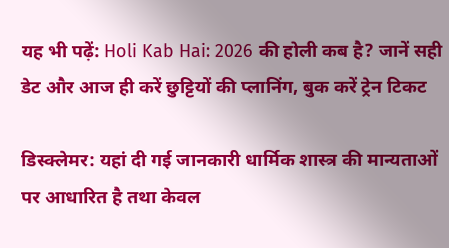यह भी पढ़ें: Holi Kab Hai: 2026 की होली कब है? जानें सही डेट और आज ही करें छुट्टियों की प्लानिंग, बुक करें ट्रेन टिकट

डिस्क्लेमर: यहां दी गई जानकारी धार्मिक शास्त्र की मान्यताओं पर आधारित है तथा केवल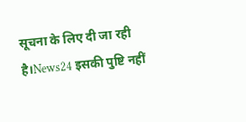सूचना के लिए दी जा रही है।News24 इसकी पुष्टि नहीं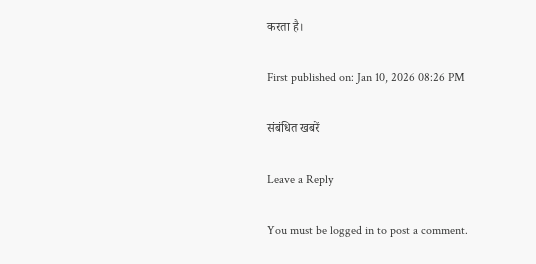करता है।

First published on: Jan 10, 2026 08:26 PM

संबंधित खबरें

Leave a Reply

You must be logged in to post a comment.